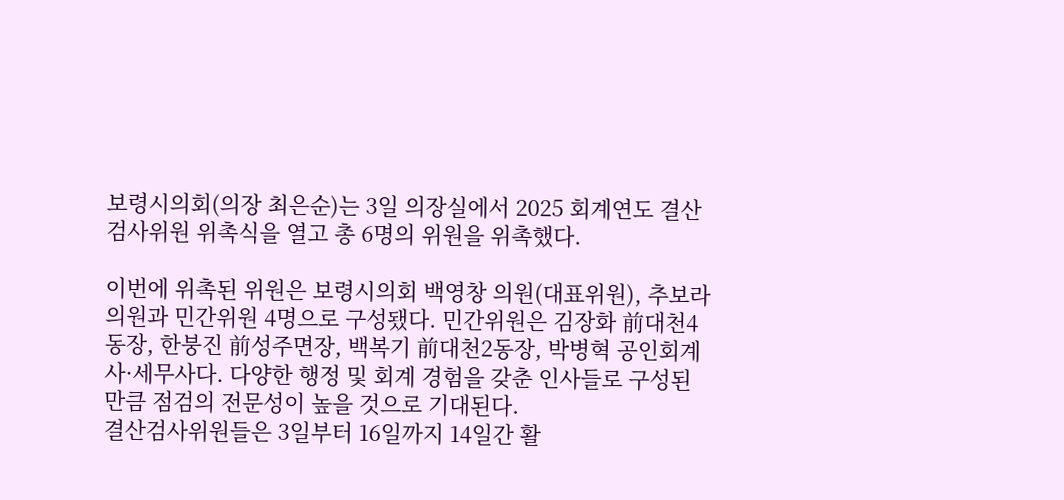보령시의회(의장 최은순)는 3일 의장실에서 2025 회계연도 결산검사위원 위촉식을 열고 총 6명의 위원을 위촉했다.

이번에 위촉된 위원은 보령시의회 백영창 의원(대표위원), 추보라 의원과 민간위원 4명으로 구성됐다. 민간위원은 김장화 前대천4동장, 한붕진 前성주면장, 백복기 前대천2동장, 박병혁 공인회계사·세무사다. 다양한 행정 및 회계 경험을 갖춘 인사들로 구성된 만큼 점검의 전문성이 높을 것으로 기대된다.
결산검사위원들은 3일부터 16일까지 14일간 활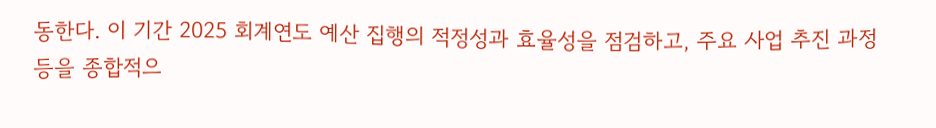동한다. 이 기간 2025 회계연도 예산 집행의 적정성과 효율성을 점검하고, 주요 사업 추진 과정 등을 종합적으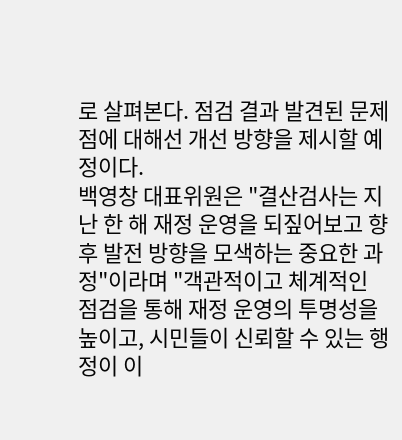로 살펴본다. 점검 결과 발견된 문제점에 대해선 개선 방향을 제시할 예정이다.
백영창 대표위원은 "결산검사는 지난 한 해 재정 운영을 되짚어보고 향후 발전 방향을 모색하는 중요한 과정"이라며 "객관적이고 체계적인 점검을 통해 재정 운영의 투명성을 높이고, 시민들이 신뢰할 수 있는 행정이 이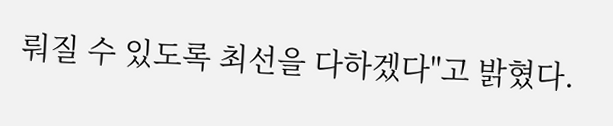뤄질 수 있도록 최선을 다하겠다"고 밝혔다.